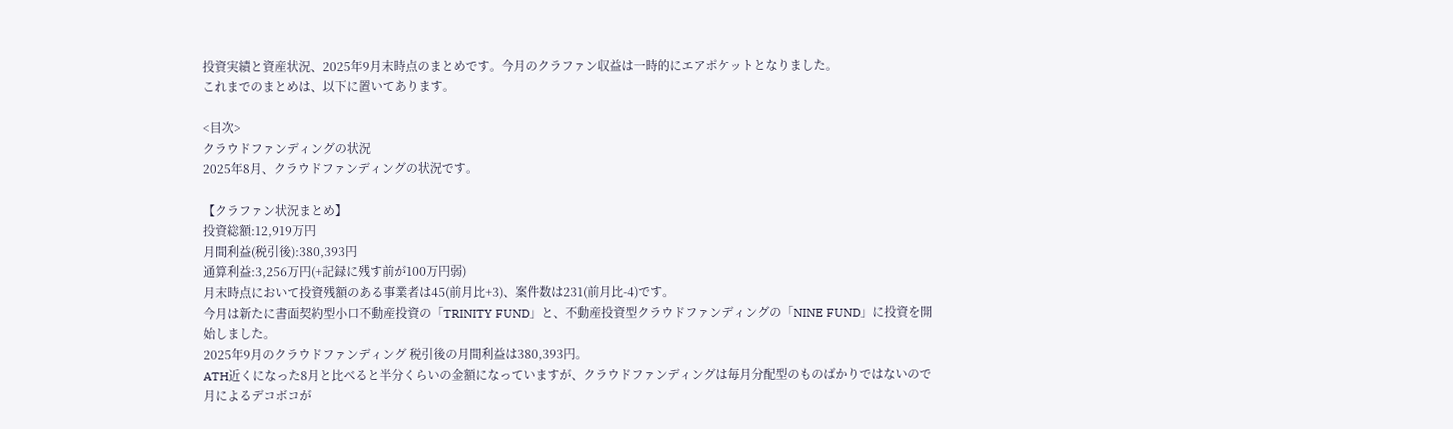投資実績と資産状況、2025年9月末時点のまとめです。今月のクラファン収益は一時的にエアポケットとなりました。
これまでのまとめは、以下に置いてあります。

<目次>
クラウドファンディングの状況
2025年8月、クラウドファンディングの状況です。

【クラファン状況まとめ】
投資総額:12,919万円
月間利益(税引後):380,393円
通算利益:3,256万円(+記録に残す前が100万円弱)
月末時点において投資残額のある事業者は45(前月比+3)、案件数は231(前月比-4)です。
今月は新たに書面契約型小口不動産投資の「TRINITY FUND」と、不動産投資型クラウドファンディングの「NINE FUND」に投資を開始しました。
2025年9月のクラウドファンディング 税引後の月間利益は380,393円。
ATH近くになった8月と比べると半分くらいの金額になっていますが、クラウドファンディングは毎月分配型のものばかりではないので月によるデコボコが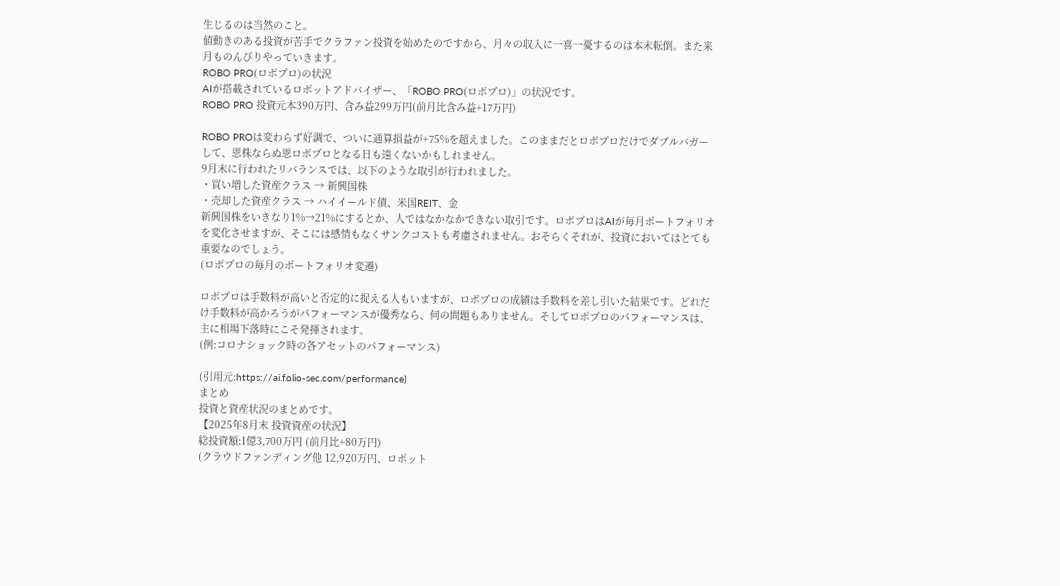生じるのは当然のこと。
値動きのある投資が苦手でクラファン投資を始めたのですから、月々の収入に一喜一憂するのは本末転倒。また来月ものんびりやっていきます。
ROBO PRO(ロボプロ)の状況
AIが搭載されているロボットアドバイザー、「ROBO PRO(ロボプロ)」の状況です。
ROBO PRO 投資元本390万円、含み益299万円(前月比含み益+17万円)

ROBO PROは変わらず好調で、ついに通算損益が+75%を超えました。このままだとロボプロだけでダブルバガーして、恩株ならぬ恩ロボプロとなる日も遠くないかもしれません。
9月末に行われたリバランスでは、以下のような取引が行われました。
・買い増した資産クラス → 新興国株
・売却した資産クラス → ハイイールド債、米国REIT、金
新興国株をいきなり1%→21%にするとか、人ではなかなかできない取引です。ロボプロはAIが毎月ポートフォリオを変化させますが、そこには感情もなくサンクコストも考慮されません。おそらくそれが、投資においてはとても重要なのでしょう。
(ロボプロの毎月のポートフォリオ変遷)

ロボプロは手数料が高いと否定的に捉える人もいますが、ロボプロの成績は手数料を差し引いた結果です。どれだけ手数料が高かろうがパフォーマンスが優秀なら、何の問題もありません。そしてロボプロのパフォーマンスは、主に相場下落時にこそ発揮されます。
(例:コロナショック時の各アセットのパフォーマンス)

(引用元:https://ai.folio-sec.com/performance)
まとめ
投資と資産状況のまとめです。
【2025年8月末 投資資産の状況】
総投資額:1億3,700万円 (前月比+80万円)
(クラウドファンディング他 12,920万円、ロボット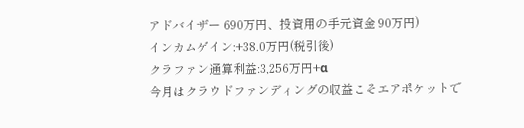アドバイザー 690万円、投資用の手元資金 90万円)
インカムゲイン:+38.0万円(税引後)
クラファン通算利益:3,256万円+α
今月はクラウドファンディングの収益こそエアポケットで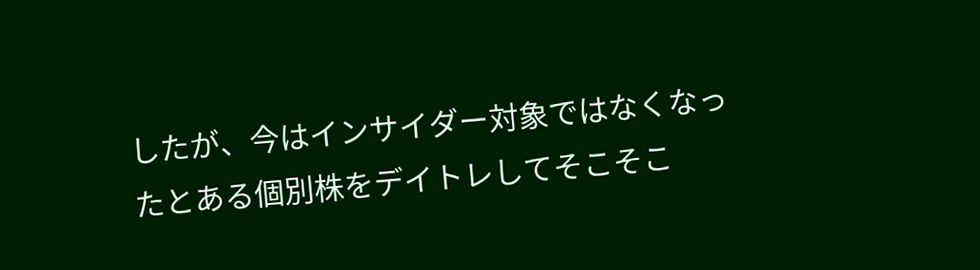したが、今はインサイダー対象ではなくなったとある個別株をデイトレしてそこそこ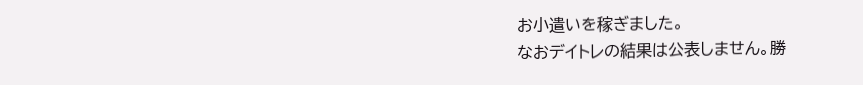お小遣いを稼ぎました。
なおデイトレの結果は公表しません。勝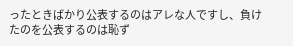ったときばかり公表するのはアレな人ですし、負けたのを公表するのは恥ず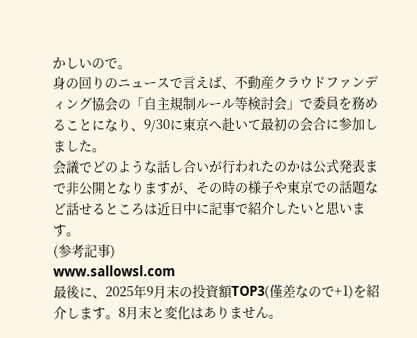かしいので。
身の回りのニュースで言えば、不動産クラウドファンディング協会の「自主規制ルール等検討会」で委員を務めることになり、9/30に東京へ赴いて最初の会合に参加しました。
会議でどのような話し合いが行われたのかは公式発表まで非公開となりますが、その時の様子や東京での話題など話せるところは近日中に記事で紹介したいと思います。
(参考記事)
www.sallowsl.com
最後に、2025年9月末の投資額TOP3(僅差なので+1)を紹介します。8月末と変化はありません。